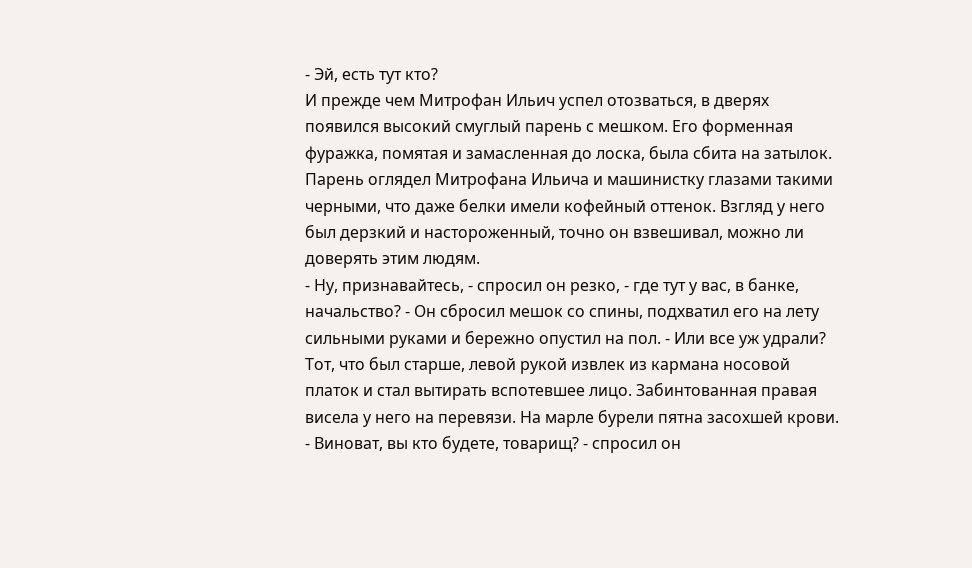- Эй, есть тут кто?
И прежде чем Митрофан Ильич успел отозваться, в дверях появился высокий смуглый парень с мешком. Его форменная фуражка, помятая и замасленная до лоска, была сбита на затылок. Парень оглядел Митрофана Ильича и машинистку глазами такими черными, что даже белки имели кофейный оттенок. Взгляд у него был дерзкий и настороженный, точно он взвешивал, можно ли доверять этим людям.
- Ну, признавайтесь, - спросил он резко, - где тут у вас, в банке, начальство? - Он сбросил мешок со спины, подхватил его на лету сильными руками и бережно опустил на пол. - Или все уж удрали?
Тот, что был старше, левой рукой извлек из кармана носовой платок и стал вытирать вспотевшее лицо. Забинтованная правая висела у него на перевязи. На марле бурели пятна засохшей крови.
- Виноват, вы кто будете, товарищ? - спросил он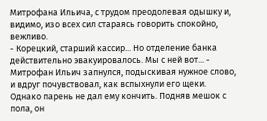Митрофана Ильича, с трудом преодолевая одышку и, видимо, изо всех сил стараясь говорить спокойно, вежливо.
- Корецкий, старший кассир... Но отделение банка действительно эвакуировалось. Мы с ней вот... - Митрофан Ильич запнулся, подыскивая нужное слово, и вдруг почувствовал, как вспыхнули его щеки.
Однако парень не дал ему кончить. Подняв мешок с пола, он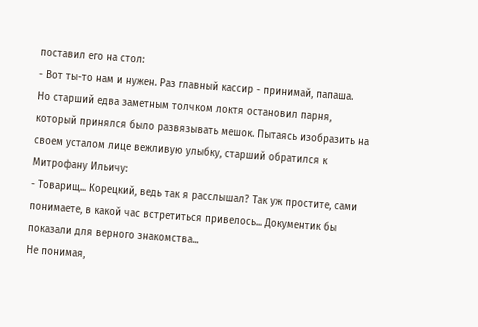поставил его на стол:
- Вот ты-то нам и нужен. Раз главный кассир - принимай, папаша.
Но старший едва заметным толчком локтя остановил парня, который принялся было развязывать мешок. Пытаясь изобразить на своем усталом лице вежливую улыбку, старший обратился к Митрофану Ильичу:
- Товарищ... Корецкий, ведь так я расслышал? Так уж простите, сами понимаете, в какой час встретиться привелось... Документик бы показали для верного знакомства...
Не понимая,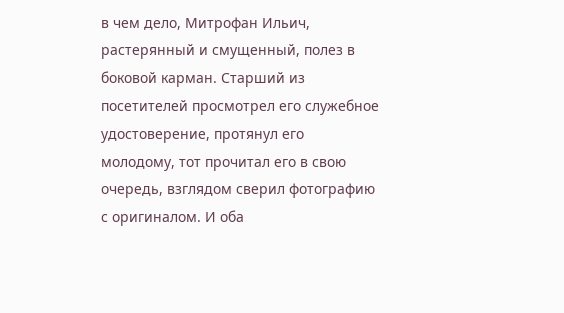в чем дело, Митрофан Ильич, растерянный и смущенный, полез в боковой карман. Старший из посетителей просмотрел его служебное удостоверение, протянул его молодому, тот прочитал его в свою очередь, взглядом сверил фотографию с оригиналом. И оба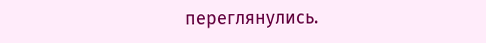переглянулись.